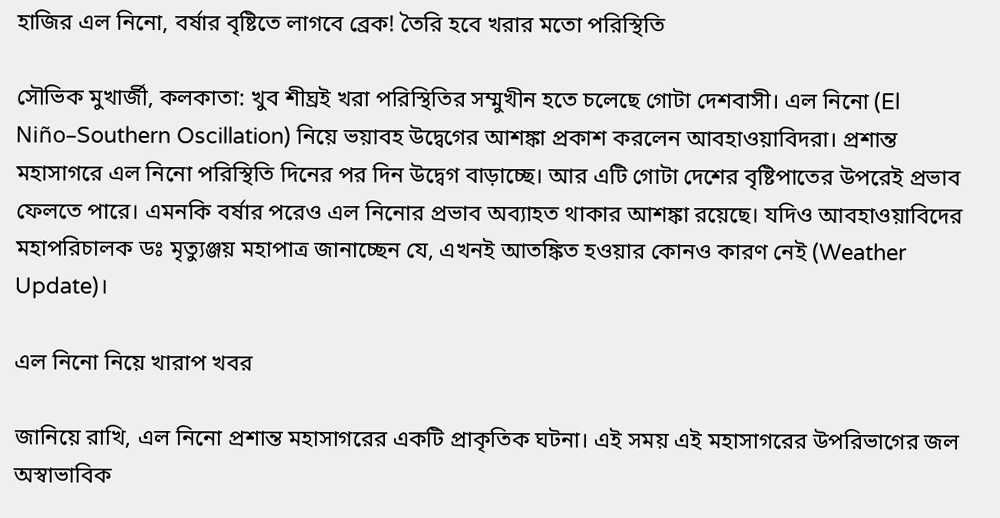হাজির এল নিনো, বর্ষার বৃষ্টিতে লাগবে ব্রেক! তৈরি হবে খরার মতো পরিস্থিতি

সৌভিক মুখার্জী, কলকাতা: খুব শীঘ্রই খরা পরিস্থিতির সম্মুখীন হতে চলেছে গোটা দেশবাসী। এল নিনো (El Niño–Southern Oscillation) নিয়ে ভয়াবহ উদ্বেগের আশঙ্কা প্রকাশ করলেন আবহাওয়াবিদরা। প্রশান্ত মহাসাগরে এল নিনো পরিস্থিতি দিনের পর দিন উদ্বেগ বাড়াচ্ছে। আর এটি গোটা দেশের বৃষ্টিপাতের উপরেই প্রভাব ফেলতে পারে। এমনকি বর্ষার পরেও এল নিনোর প্রভাব অব্যাহত থাকার আশঙ্কা রয়েছে। যদিও আবহাওয়াবিদের মহাপরিচালক ডঃ মৃত্যুঞ্জয় মহাপাত্র জানাচ্ছেন যে, এখনই আতঙ্কিত হওয়ার কোনও কারণ নেই (Weather Update)।

এল নিনো নিয়ে খারাপ খবর

জানিয়ে রাখি, এল নিনো প্রশান্ত মহাসাগরের একটি প্রাকৃতিক ঘটনা। এই সময় এই মহাসাগরের উপরিভাগের জল অস্বাভাবিক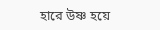হারে উষ্ণ হয়ে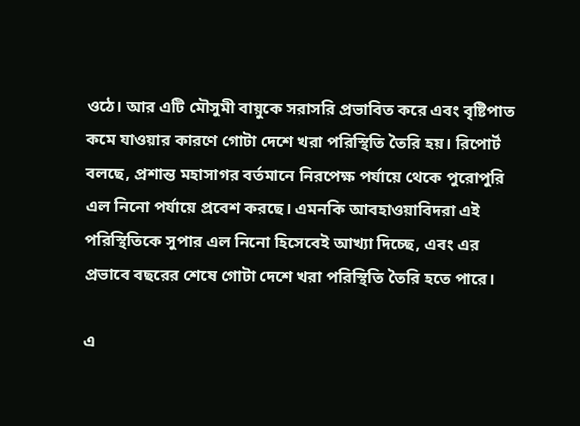ওঠে। আর এটি মৌসুমী বায়ুকে সরাসরি প্রভাবিত করে এবং বৃষ্টিপাত কমে যাওয়ার কারণে গোটা দেশে খরা পরিস্থিতি তৈরি হয়। রিপোর্ট বলছে, প্রশান্ত মহাসাগর বর্তমানে নিরপেক্ষ পর্যায়ে থেকে পুরোপুরি এল নিনো পর্যায়ে প্রবেশ করছে। এমনকি আবহাওয়াবিদরা এই পরিস্থিতিকে সুপার এল নিনো হিসেবেই আখ্যা দিচ্ছে, এবং এর প্রভাবে বছরের শেষে গোটা দেশে খরা পরিস্থিতি তৈরি হতে পারে।

এ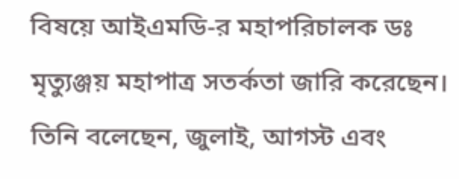বিষয়ে আইএমডি-র মহাপরিচালক ডঃ মৃত্যুঞ্জয় মহাপাত্র সতর্কতা জারি করেছেন। তিনি বলেছেন, জুলাই, আগস্ট এবং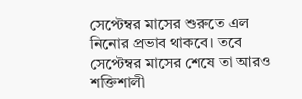সেপ্টেম্বর মাসের শুরুতে এল নিনোর প্রভাব থাকবে। তবে সেপ্টেম্বর মাসের শেষে তা আরও শক্তিশালী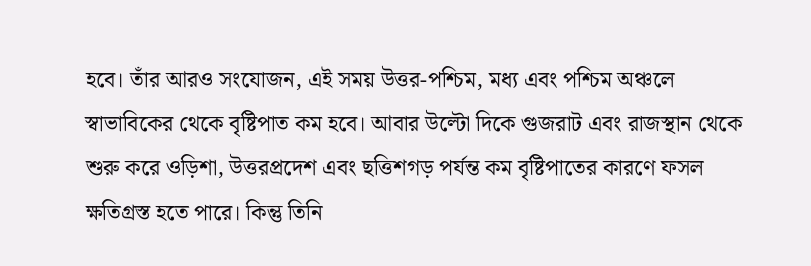হবে। তাঁর আরও সংযোজন, এই সময় উত্তর-পশ্চিম, মধ্য এবং পশ্চিম অঞ্চলে স্বাভাবিকের থেকে বৃষ্টিপাত কম হবে। আবার উল্টো দিকে গুজরাট এবং রাজস্থান থেকে শুরু করে ওড়িশা, উত্তরপ্রদেশ এবং ছত্তিশগড় পর্যন্ত কম বৃষ্টিপাতের কারণে ফসল ক্ষতিগ্রস্ত হতে পারে। কিন্তু তিনি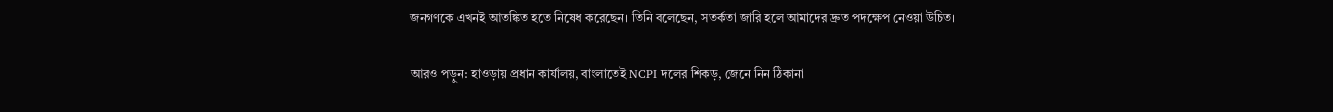জনগণকে এখনই আতঙ্কিত হতে নিষেধ করেছেন। তিনি বলেছেন, সতর্কতা জারি হলে আমাদের দ্রুত পদক্ষেপ নেওয়া উচিত।

আরও পড়ুন: হাওড়ায় প্রধান কার্যালয়, বাংলাতেই NCPI দলের শিকড়, জেনে নিন ঠিকানা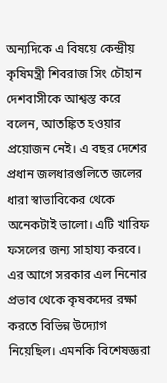অন্যদিকে এ বিষয়ে কেন্দ্রীয় কৃষিমন্ত্রী শিবরাজ সিং চৌহান দেশবাসীকে আশ্বস্ত করে বলেন, আতঙ্কিত হওয়ার প্রয়োজন নেই। এ বছর দেশের প্রধান জলধারগুলিতে জলের ধারা স্বাভাবিকের থেকে অনেকটাই ভালো। এটি খারিফ ফসলের জন্য সাহায্য করবে। এর আগে সরকার এল নিনোর প্রভাব থেকে কৃষকদের রক্ষা করতে বিভিন্ন উদ্যোগ নিয়েছিল। এমনকি বিশেষজ্ঞরা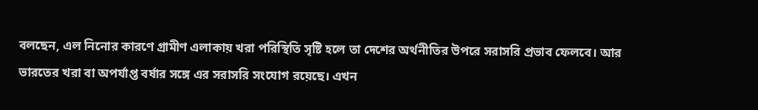বলছেন, এল নিনোর কারণে গ্রামীণ এলাকায় খরা পরিস্থিতি সৃষ্টি হলে তা দেশের অর্থনীতির উপরে সরাসরি প্রভাব ফেলবে। আর ভারতের খরা বা অপর্যাপ্ত বর্ষার সঙ্গে এর সরাসরি সংযোগ রয়েছে। এখন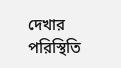দেখার পরিস্থিতি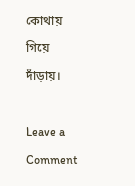কোথায় গিয়ে দাঁড়ায়।

Leave a Comment